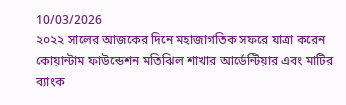10/03/2026
২০২২ সালের আজকের দিনে মহাজাগতিক সফরে যাত্রা করেন কোয়ান্টাম ফাউন্ডেশন মতিঝিল শাখার আর্ডেন্টিয়ার এবং মাটির ব্যাংক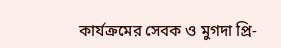কার্যক্রমের সেবক ও মুগদা প্রি-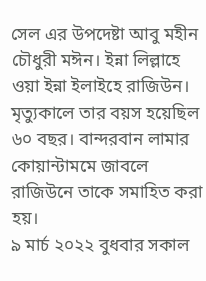সেল এর উপদেষ্টা আবু মহীন চৌধুরী মঈন। ইন্না লিল্লাহে ওয়া ইন্না ইলাইহে রাজিউন। মৃত্যুকালে তার বয়স হয়েছিল ৬০ বছর। বান্দরবান লামার কোয়ান্টামমে জাবলে রাজিউনে তাকে সমাহিত করা হয়।
৯ মার্চ ২০২২ বুধবার সকাল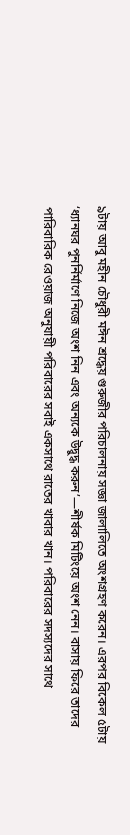৯টায় আবু মহীন চৌধুরী মঈন শ্রদ্ধেয় গুরুজীর পরিচালনায় সজ্ঞা জালালিতে অংশগ্রহণ করেন। এরপর বিকেল ৫টায় ‘ধ্যানঘর পুনর্নির্মাণে নিজে অংশ নিন এবং অন্যকে উদ্বুদ্ধ করুন’—শীর্ষক মিটিংয়ে অংশ নেন। বাসায় ফিরে তাদের পারিবারিক রেওয়াজ অনুযায়ী পরিবারের সবাই একসাথে রাতের খাবার খান। পরিবারের সদস্যদের সাথে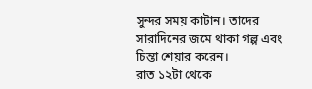সুন্দর সময় কাটান। তাদের সারাদিনের জমে থাকা গল্প এবং চিন্তা শেয়ার করেন।
রাত ১২টা থেকে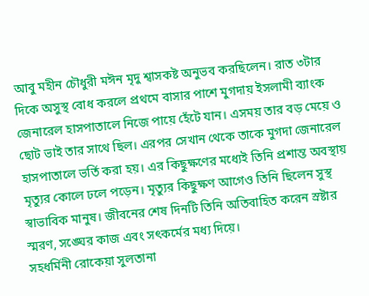আবু মহীন চৌধুরী মঈন মৃদু শ্বাসকষ্ট অনুভব করছিলেন। রাত ৩টার দিকে অসুস্থ বোধ করলে প্রথমে বাসার পাশে মুগদায় ইসলামী ব্যাংক জেনারেল হাসপাতালে নিজে পায়ে হেঁটে যান। এসময় তার বড় মেয়ে ও ছোট ভাই তার সাথে ছিল। এরপর সেখান থেকে তাকে মুগদা জেনারেল হাসপাতালে ভর্তি করা হয়। এর কিছুক্ষণের মধ্যেই তিনি প্রশান্ত অবস্থায় মৃত্যুর কোলে ঢলে পড়েন। মৃত্যুর কিছুক্ষণ আগেও তিনি ছিলেন সুস্থ স্বাভাবিক মানুষ। জীবনের শেষ দিনটি তিনি অতিবাহিত করেন স্রষ্টার স্মরণ, সঙ্ঘের কাজ এবং সৎকর্মের মধ্য দিয়ে।
সহধর্মিনী রোকেয়া সুলতানা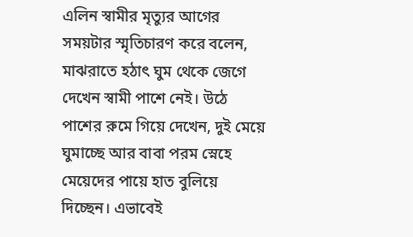এলিন স্বামীর মৃত্যুর আগের সময়টার স্মৃতিচারণ করে বলেন, মাঝরাতে হঠাৎ ঘুম থেকে জেগে দেখেন স্বামী পাশে নেই। উঠে পাশের রুমে গিয়ে দেখেন, দুই মেয়ে ঘুমাচ্ছে আর বাবা পরম স্নেহে মেয়েদের পায়ে হাত বুলিয়ে দিচ্ছেন। এভাবেই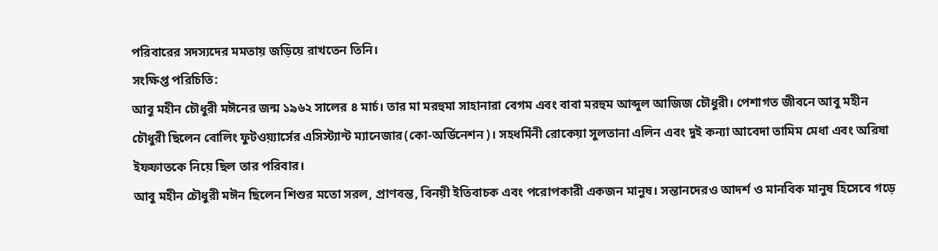পরিবারের সদস্যদের মমতায় জড়িয়ে রাখতেন তিনি।
সংক্ষিপ্ত পরিচিতি:
আবু মহীন চৌধুরী মঈনের জন্ম ১৯৬২ সালের ৪ মার্চ। তার মা মরহুমা সাহানারা বেগম এবং বাবা মরহুম আব্দুল আজিজ চৌধুরী। পেশাগত জীবনে আবু মহীন চৌধুরী ছিলেন বোলিং ফুটওয়্যার্সের এসিস্ট্যান্ট ম্যানেজার(কো-অর্ডিনেশন)। সহধর্মিনী রোকেয়া সুলতানা এলিন এবং দুই কন্যা আবেদা তামিম মেধা এবং অরিষা ইফফাতকে নিয়ে ছিল তার পরিবার।
আবু মহীন চৌধুরী মঈন ছিলেন শিশুর মতো সরল, প্রাণবন্ত, বিনয়ী ইতিবাচক এবং পরোপকারী একজন মানুষ। সন্তানদেরও আদর্শ ও মানবিক মানুষ হিসেবে গড়ে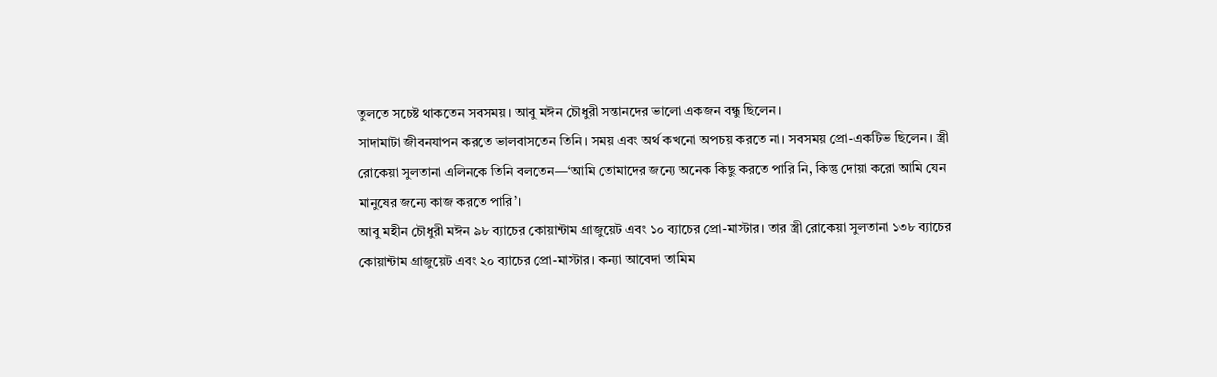তুলতে সচেষ্ট থাকতেন সবসময়। আবু মঈন চৌধুরী সন্তানদের ভালো একজন বন্ধু ছিলেন।
সাদামাটা জীবনযাপন করতে ভালবাসতেন তিনি। সময় এবং অর্থ কখনো অপচয় করতে না। সবসময় প্রো-একটিভ ছিলেন। স্ত্রী রোকেয়া সুলতানা এলিনকে তিনি বলতেন—‘আমি তোমাদের জন্যে অনেক কিছু করতে পারি নি, কিন্তু দোয়া করো আমি যেন মানুষের জন্যে কাজ করতে পারি’।
আবু মহীন চৌধুরী মঈন ৯৮ ব্যাচের কোয়ান্টাম গ্রাজুয়েট এবং ১০ ব্যাচের প্রো-মাস্টার। তার স্ত্রী রোকেয়া সুলতানা ১৩৮ ব্যাচের কোয়ান্টাম গ্রাজুয়েট এবং ২০ ব্যাচের প্রো-মাস্টার। কন্যা আবেদা তামিম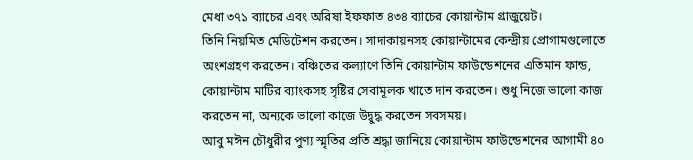মেধা ৩৭১ ব্যাচের এবং অরিষা ইফফাত ৪৩৪ ব্যাচের কোয়ান্টাম গ্রাজুয়েট।
তিনি নিয়মিত মেডিটেশন করতেন। সাদাকায়নসহ কোয়ান্টামের কেন্দ্রীয় প্রোগামগুলোতে অংশগ্রহণ করতেন। বঞ্চিতের কল্যাণে তিনি কোয়ান্টাম ফাউন্ডেশনের এতিমান ফান্ড, কোয়ান্টাম মাটির ব্যাংকসহ সৃষ্টির সেবামূলক খাতে দান করতেন। শুধু নিজে ভালো কাজ করতেন না, অন্যকে ভালো কাজে উদ্বুদ্ধ করতেন সবসময়।
আবু মঈন চৌধুরীর পুণ্য স্মৃতির প্রতি শ্রদ্ধা জানিয়ে কোয়ান্টাম ফাউন্ডেশনের আগামী ৪০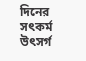দিনের সৎকর্ম উৎসর্গ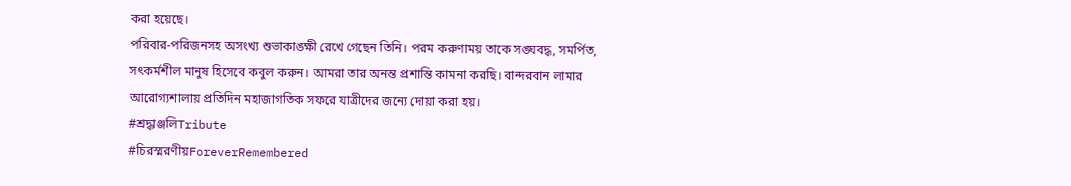করা হয়েছে।
পরিবার-পরিজনসহ অসংখ্য শুভাকাঙ্ক্ষী রেখে গেছেন তিনি। পরম করুণাময় তাকে সঙ্ঘবদ্ধ, সমর্পিত, সৎকর্মশীল মানুষ হিসেবে কবুল করুন। আমরা তার অনন্ত প্রশান্তি কামনা করছি। বান্দরবান লামার আরোগ্যশালায় প্রতিদিন মহাজাগতিক সফরে যাত্রীদের জন্যে দোয়া করা হয়।
#শ্রদ্ধাঞ্জলিTribute
#চিরস্মরণীয়ForeverRemembered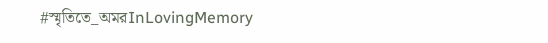#স্মৃতিতে_অমরInLovingMemory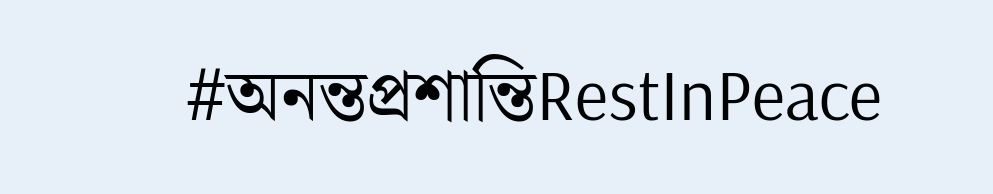#অনন্তপ্রশান্তিRestInPeace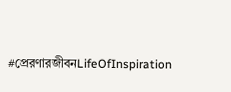#প্রেরণারজীবনLifeOfInspiration